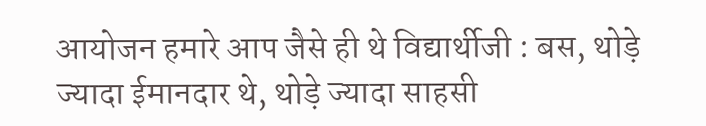आयोजन हमारे आप जैसे ही थे विद्यार्थीजी : बस, थोड़े ज्यादा ईमानदार थे, थोड़े ज्यादा साहसी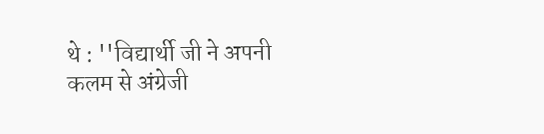थे : ''विद्यार्थी जी ने अपनी कलम से अंग्रेजी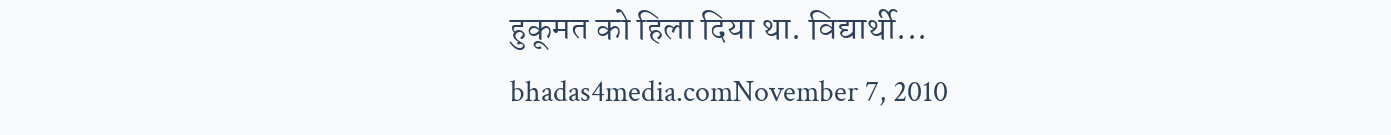हुकूमत को हिला दिया था. विद्यार्थी... bhadas4media.comNovember 7, 2010